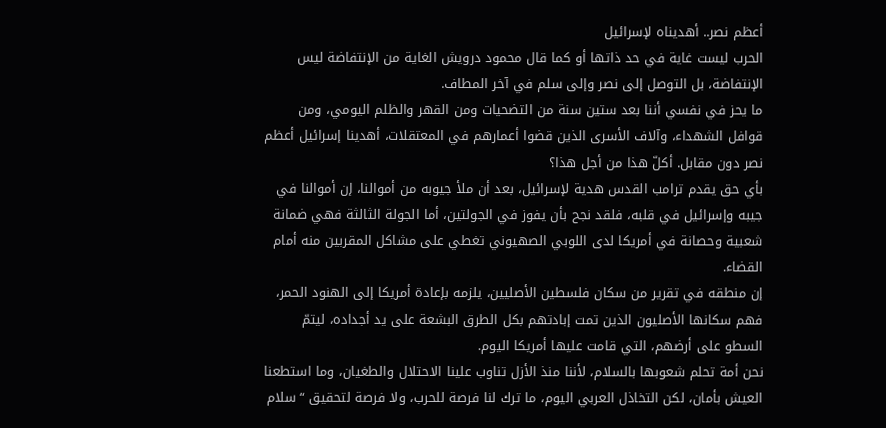أعظم نصر.. أهديناه لإسرائيل
الحرب ليست غاية في حد ذاتها أو كما قال محمود درويش الغاية من الإنتفاضة ليس الإنتفاضة، بل التوصل إلى نصر وإلى سلم في آخر المطاف.
ما يحز في نفسي أننا بعد ستين سنة من التضحيات ومن القهر والظلم اليومي، ومن قوافل الشهداء، وآلاف الأسرى الذين قضوا أعمارهم في المعتقلات، أهدينا إسرائيل أعظم نصر دون مقابل. أكلّ هذا من أجل هذا؟
بأي حق يقدم ترامب القدس هدية لإسرائيل، بعد أن ملأ جيوبه من أموالنا، إن أموالنا في جيبه وإسرائيل في قلبه، فلقد نجح بأن يفوز في الجولتين، أما الجولة الثالثة فهي ضمانة شعبية وحصانة في أمريكا لدى اللوبي الصهيوني تغطي على مشاكل المقربين منه أمام القضاء.
إن منطقه في تقرير من سكان فلسطين الأصليين، يلزمه بإعادة أمريكا إلى الهنود الحمر، فهم سكانها الأصليون الذين تمت إبادتهم بكل الطرق البشعة على يد أجداده، ليتمّ السطو على أرضهم، التي قامت عليها أمريكا اليوم.
نحن أمة تحلم شعوبها بالسلام، لأننا منذ الأزل تناوب علينا الاحتلال والطغيان، وما استطعنا العيش بأمان، لكن التخاذل العربي اليوم، ما ترك لنا فرصة للحرب، ولا فرصة لتحقيق “سلام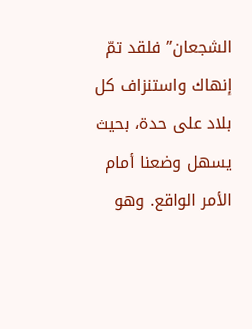الشجعان” فلقد تمّ إنهاك واستنزاف كل بلاد على حدة، بحيث يسهل وضعنا أمام الأمر الواقع. وهو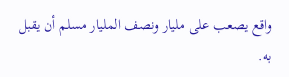واقع يصعب على مليار ونصف المليار مسلم أن يقبل به.